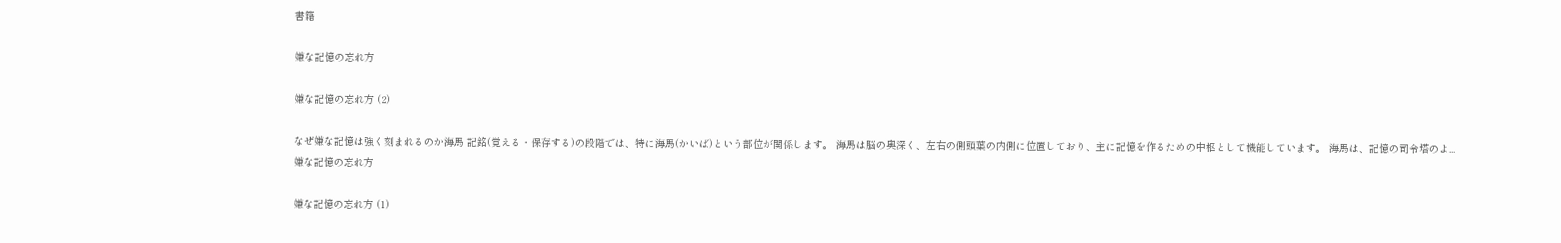書籍

嫌な記憶の忘れ方

嫌な記憶の忘れ方 (2)

なぜ嫌な記憶は強く刻まれるのか海馬 記銘(覚える・保存する)の段階では、特に海馬(かいば)という部位が関係します。 海馬は脳の奥深く、左右の側頭葉の内側に位置しており、主に記憶を作るための中枢として機能しています。 海馬は、記憶の司令塔のよ...
嫌な記憶の忘れ方

嫌な記憶の忘れ方 (1)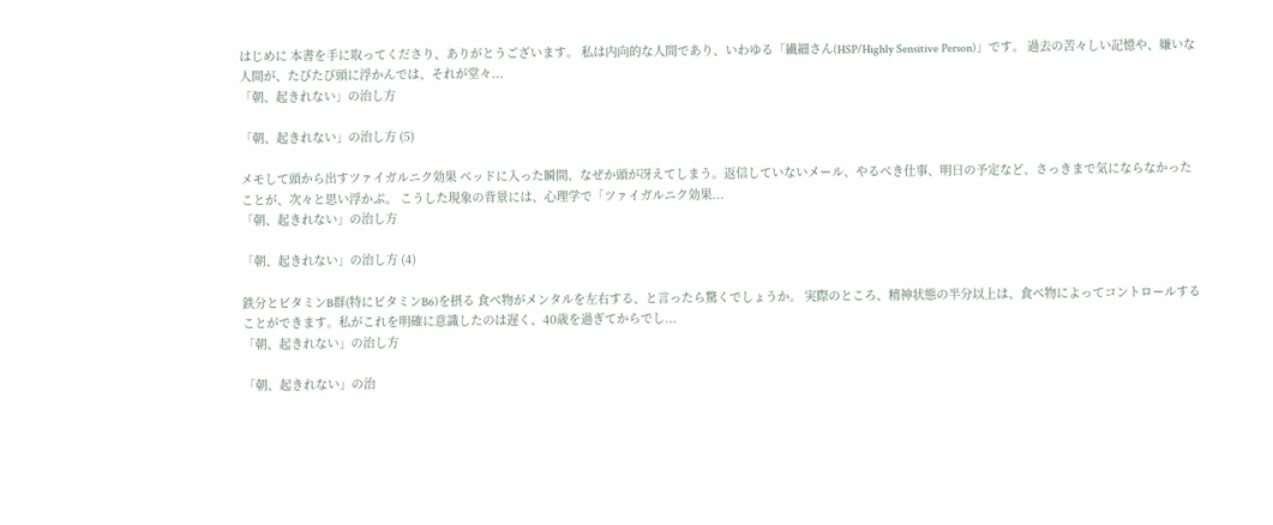はじめに 本書を手に取ってくださり、ありがとうございます。 私は内向的な人間であり、いわゆる「繊細さん(HSP/Highly Sensitive Person)」です。 過去の苦々しい記憶や、嫌いな人間が、たびたび頭に浮かんでは、それが堂々...
「朝、起きれない」の治し方

「朝、起きれない」の治し方 (5)

メモして頭から出すツァイガルニク効果 ベッドに入った瞬間、なぜか頭が冴えてしまう。返信していないメール、やるべき仕事、明日の予定など、さっきまで気にならなかったことが、次々と思い浮かぶ。 こうした現象の背景には、心理学で「ツァイガルニク効果...
「朝、起きれない」の治し方

「朝、起きれない」の治し方 (4)

鉄分とビタミンB群(特にビタミンB6)を摂る 食べ物がメンタルを左右する、と言ったら驚くでしょうか。 実際のところ、精神状態の半分以上は、食べ物によってコントロールすることができます。私がこれを明確に意識したのは遅く、40歳を過ぎてからでし...
「朝、起きれない」の治し方

「朝、起きれない」の治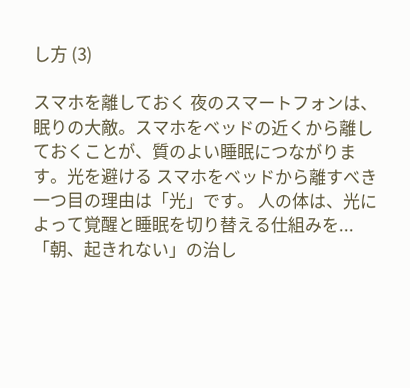し方 (3)

スマホを離しておく 夜のスマートフォンは、眠りの大敵。スマホをベッドの近くから離しておくことが、質のよい睡眠につながります。光を避ける スマホをベッドから離すべき一つ目の理由は「光」です。 人の体は、光によって覚醒と睡眠を切り替える仕組みを...
「朝、起きれない」の治し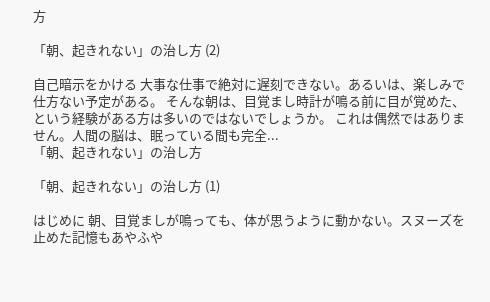方

「朝、起きれない」の治し方 (2)

自己暗示をかける 大事な仕事で絶対に遅刻できない。あるいは、楽しみで仕方ない予定がある。 そんな朝は、目覚まし時計が鳴る前に目が覚めた、という経験がある方は多いのではないでしょうか。 これは偶然ではありません。人間の脳は、眠っている間も完全...
「朝、起きれない」の治し方

「朝、起きれない」の治し方 (1)

はじめに 朝、目覚ましが鳴っても、体が思うように動かない。スヌーズを止めた記憶もあやふや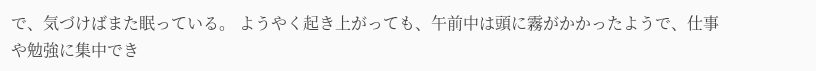で、気づけばまた眠っている。 ようやく起き上がっても、午前中は頭に霧がかかったようで、仕事や勉強に集中でき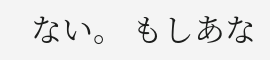ない。 もしあな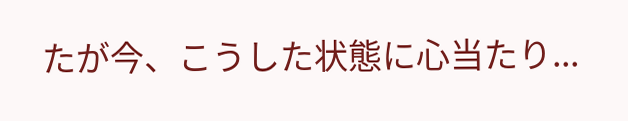たが今、こうした状態に心当たり...